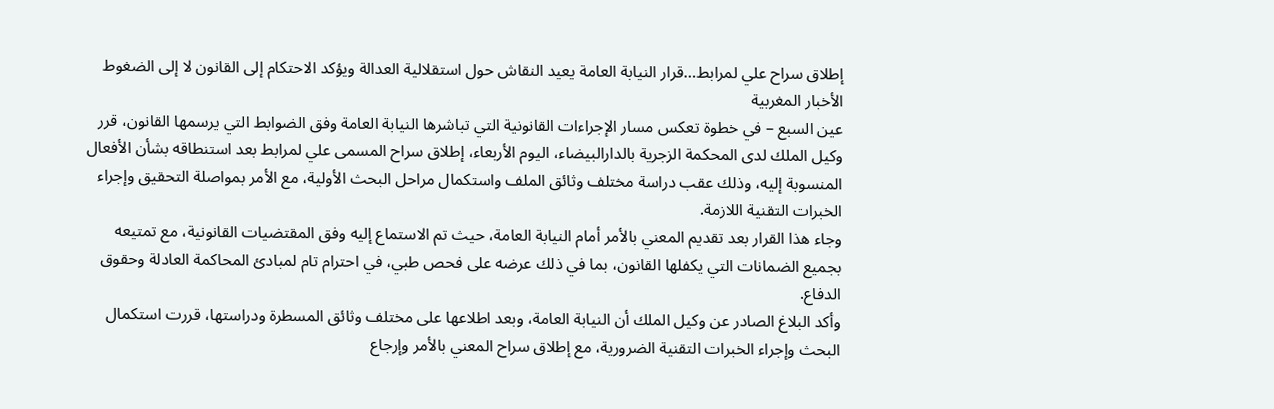إطلاق سراح علي لمرابط…قرار النيابة العامة يعيد النقاش حول استقلالية العدالة ويؤكد الاحتكام إلى القانون لا إلى الضغوط
الأخبار المغربية
عين السبع – في خطوة تعكس مسار الإجراءات القانونية التي تباشرها النيابة العامة وفق الضوابط التي يرسمها القانون، قرر وكيل الملك لدى المحكمة الزجرية بالدارالبيضاء، اليوم الأربعاء، إطلاق سراح المسمى علي لمرابط بعد استنطاقه بشأن الأفعال المنسوبة إليه، وذلك عقب دراسة مختلف وثائق الملف واستكمال مراحل البحث الأولية، مع الأمر بمواصلة التحقيق وإجراء الخبرات التقنية اللازمة.
وجاء هذا القرار بعد تقديم المعني بالأمر أمام النيابة العامة، حيث تم الاستماع إليه وفق المقتضيات القانونية، مع تمتيعه بجميع الضمانات التي يكفلها القانون، بما في ذلك عرضه على فحص طبي، في احترام تام لمبادئ المحاكمة العادلة وحقوق الدفاع.
وأكد البلاغ الصادر عن وكيل الملك أن النيابة العامة، وبعد اطلاعها على مختلف وثائق المسطرة ودراستها، قررت استكمال البحث وإجراء الخبرات التقنية الضرورية، مع إطلاق سراح المعني بالأمر وإرجاع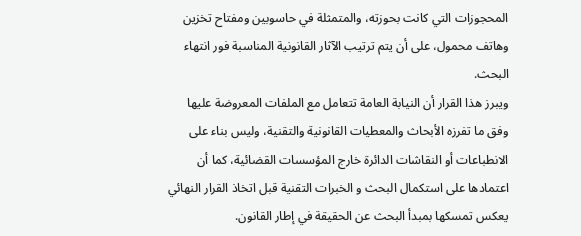المحجوزات التي كانت بحوزته، والمتمثلة في حاسوبين ومفتاح تخزين وهاتف محمول، على أن يتم ترتيب الآثار القانونية المناسبة فور انتهاء البحث.
ويبرز هذا القرار أن النيابة العامة تتعامل مع الملفات المعروضة عليها وفق ما تفرزه الأبحاث والمعطيات القانونية والتقنية، وليس بناء على الانطباعات أو النقاشات الدائرة خارج المؤسسات القضائية، كما أن اعتمادها على استكمال البحث و الخبرات التقنية قبل اتخاذ القرار النهائي يعكس تمسكها بمبدأ البحث عن الحقيقة في إطار القانون.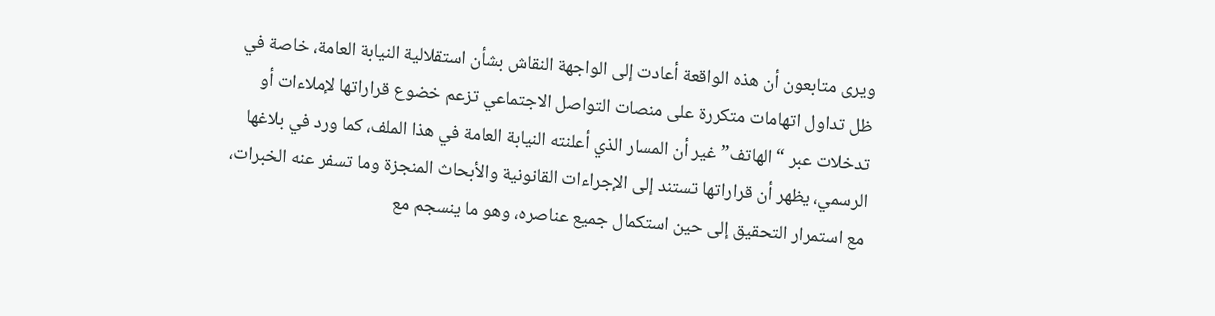ويرى متابعون أن هذه الواقعة أعادت إلى الواجهة النقاش بشأن استقلالية النيابة العامة، خاصة في ظل تداول اتهامات متكررة على منصات التواصل الاجتماعي تزعم خضوع قراراتها لإملاءات أو تدخلات عبر “الهاتف” غير أن المسار الذي أعلنته النيابة العامة في هذا الملف، كما ورد في بلاغها الرسمي، يظهر أن قراراتها تستند إلى الإجراءات القانونية والأبحاث المنجزة وما تسفر عنه الخبرات، مع استمرار التحقيق إلى حين استكمال جميع عناصره، وهو ما ينسجم مع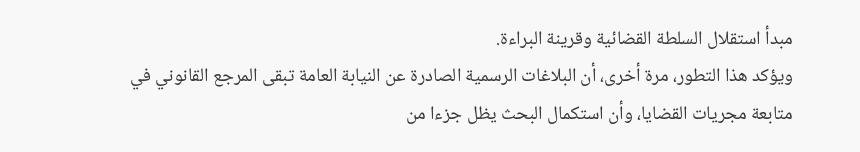مبدأ استقلال السلطة القضائية وقرينة البراءة.
ويؤكد هذا التطور، مرة أخرى، أن البلاغات الرسمية الصادرة عن النيابة العامة تبقى المرجع القانوني في متابعة مجريات القضايا، وأن استكمال البحث يظل جزءا من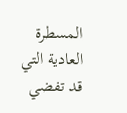المسطرة العادية التي قد تفضي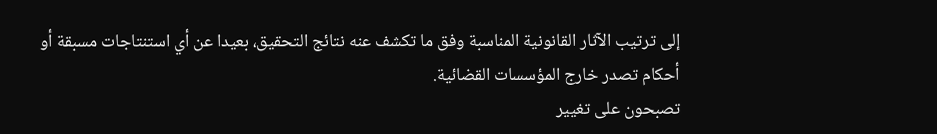إلى ترتيب الآثار القانونية المناسبة وفق ما تكشف عنه نتائج التحقيق، بعيدا عن أي استنتاجات مسبقة أو أحكام تصدر خارج المؤسسات القضائية.
تصبحون على تغيير